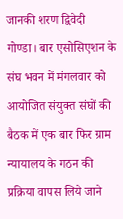जानकी शरण द्विवेदी
गोण्डा। बार एसोसिएशन के संघ भवन में मंगलवार को आयोजित संयुक्त संघों की बैठक में एक बार फिर ग्राम न्यायालय के गठन की प्रक्रिया वापस लिये जाने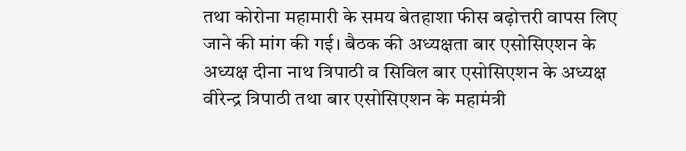तथा कोरोना महामारी के समय बेतहाशा फीस बढ़ोत्तरी वापस लिए जाने की मांग की गई। बैठक की अध्यक्षता बार एसोसिएशन के अध्यक्ष दीना नाथ त्रिपाठी व सिविल बार एसोसिएशन के अध्यक्ष वीरेन्द्र त्रिपाठी तथा बार एसोसिएशन के महामंत्री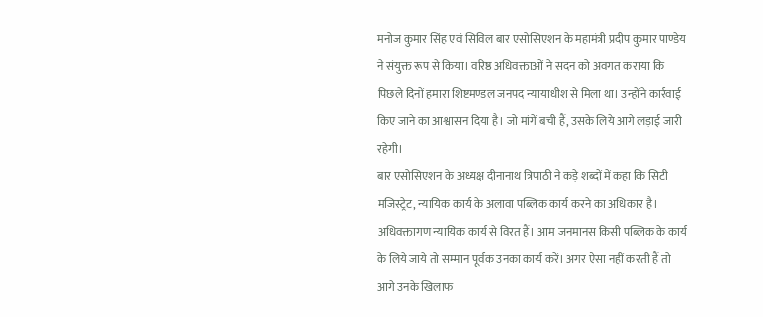मनोज कुमार सिंह एवं सिविल बार एसोसिएशन के महामंत्री प्रदीप कुमार पाण्डेय ने संयुक्त रूप से किया। वरिष्ठ अधिवक्ताओं ने सदन को अवगत कराया कि पिछले दिनों हमारा शिष्टमण्डल जनपद न्यायाधीश से मिला था। उन्होंने कार्रवाई किए जाने का आश्वासन दिया है। जो मांगें बची हैं, उसके लिये आगे लड़ाई जारी रहेगी।
बार एसोसिएशन के अध्यक्ष दीनानाथ त्रिपाठी ने कड़े शब्दों में कहा कि सिटी मजिस्ट्रेट, न्यायिक कार्य के अलावा पब्लिक कार्य करने का अधिकार है। अधिवक्तागण न्यायिक कार्य से विरत हैं। आम जनमानस किसी पब्लिक के कार्य के लिये जाये तो सम्मान पूर्वक उनका कार्य करें। अगर ऐसा नहीं करती हैं तो आगे उनके खिलाफ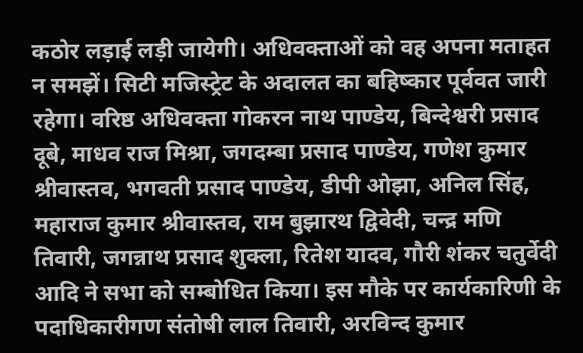कठोर लड़ाई लड़ी जायेगी। अधिवक्ताओं को वह अपना मताहत न समझें। सिटी मजिस्ट्रेट के अदालत का बहिष्कार पूर्ववत जारी रहेगा। वरिष्ठ अधिवक्ता गोकरन नाथ पाण्डेय, बिन्देश्वरी प्रसाद दूबे, माधव राज मिश्रा, जगदम्बा प्रसाद पाण्डेय, गणेश कुमार श्रीवास्तव, भगवती प्रसाद पाण्डेय, डीपी ओझा, अनिल सिंह, महाराज कुमार श्रीवास्तव, राम बुझारथ द्विवेदी, चन्द्र मणि तिवारी, जगन्नाथ प्रसाद शुक्ला, रितेश यादव, गौरी शंकर चतुर्वेदी आदि ने सभा को सम्बोधित किया। इस मौके पर कार्यकारिणी के पदाधिकारीगण संतोषी लाल तिवारी, अरविन्द कुमार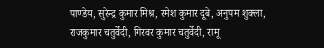पाण्डेय, सुरेन्द्र कुमार मिश्र, रमेश कुमार दूबे, अनुपम शुक्ला, राजकुमार चतुर्वेदी, गिरवर कुमार चतुर्वेदी, रामू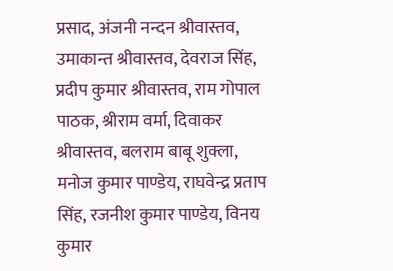प्रसाद, अंजनी नन्दन श्रीवास्तव, उमाकान्त श्रीवास्तव, देवराज सिंह, प्रदीप कुमार श्रीवास्तव, राम गोपाल पाठक, श्रीराम वर्मा, दिवाकर श्रीवास्तव, बलराम बाबू शुक्ला, मनोज कुमार पाण्डेय, राघवेन्द्र प्रताप सिंह, रजनीश कुमार पाण्डेय, विनय कुमार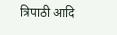त्रिपाठी आदि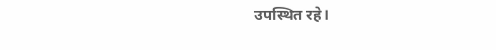उपस्थित रहे।